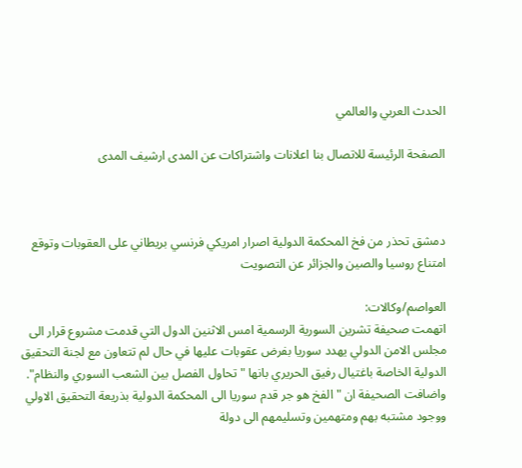الحدث العربي والعالمي

الصفحة الرئيسة للاتصال بنا اعلانات واشتراكات عن المدى ارشيف المدى



دمشق تحذر من فخ المحكمة الدولية اصرار امريكي فرنسي بريطاني على العقوبات وتوقع امتناع روسيا والصين والجزائر عن التصويت

العواصم/وكالات:
اتهمت صحيفة تشرين السورية الرسمية امس الاثنين الدول التي قدمت مشروع قرار الى مجلس الامن الدولي يهدد سوريا بفرض عقوبات عليها في حال لم تتعاون مع لجنة التحقيق الدولية الخاصة باغتيال رفيق الحريري بانها "تحاول الفصل بين الشعب السوري والنظام".
واضافت الصحيفة ان "الفخ هو جر قدم سوريا الى المحكمة الدولية بذريعة التحقيق الاولي ووجود مشتبه بهم ومتهمين وتسليمهم الى دولة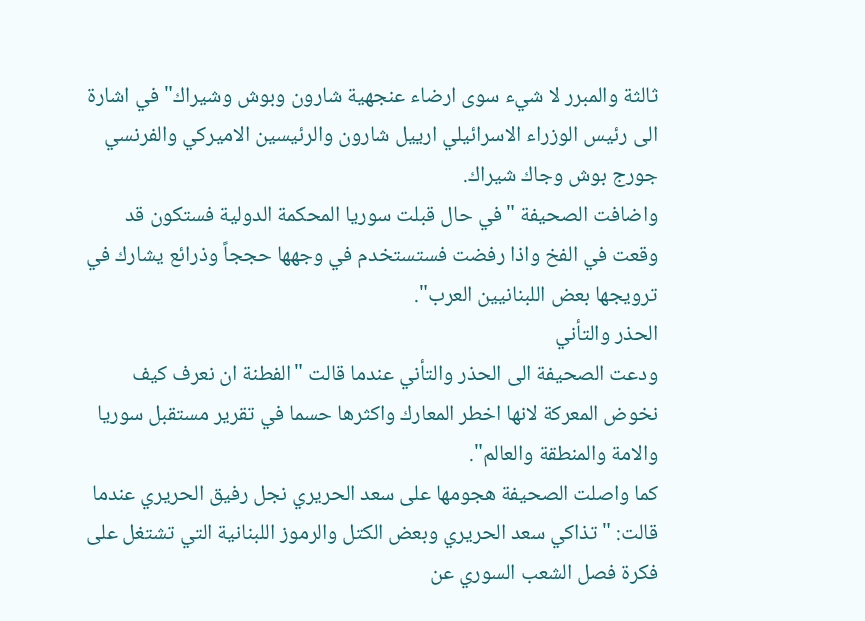ثالثة والمبرر لا شيء سوى ارضاء عنجهية شارون وبوش وشيراك" في اشارة الى رئيس الوزراء الاسرائيلي ارييل شارون والرئيسين الاميركي والفرنسي جورج بوش وجاك شيراك.
واضافت الصحيفة "في حال قبلت سوريا المحكمة الدولية فستكون قد وقعت في الفخ واذا رفضت فستستخدم في وجهها حججاً وذرائع يشارك في ترويجها بعض اللبنانيين العرب".
الحذر والتأني
ودعت الصحيفة الى الحذر والتأني عندما قالت "الفطنة ان نعرف كيف نخوض المعركة لانها اخطر المعارك واكثرها حسما في تقرير مستقبل سوريا والامة والمنطقة والعالم".
كما واصلت الصحيفة هجومها على سعد الحريري نجل رفيق الحريري عندما قالت: "تذاكي سعد الحريري وبعض الكتل والرموز اللبنانية التي تشتغل على فكرة فصل الشعب السوري عن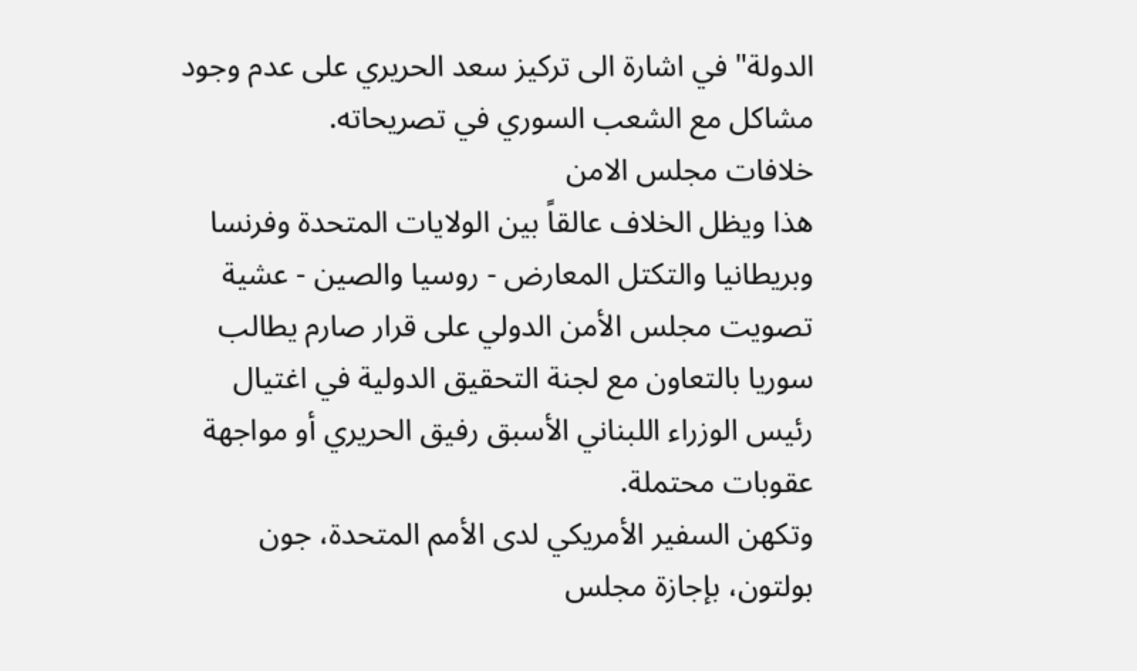الدولة" في اشارة الى تركيز سعد الحريري على عدم وجود مشاكل مع الشعب السوري في تصريحاته.
خلافات مجلس الامن
هذا ويظل الخلاف عالقاً بين الولايات المتحدة وفرنسا وبريطانيا والتكتل المعارض - روسيا والصين - عشية تصويت مجلس الأمن الدولي على قرار صارم يطالب سوريا بالتعاون مع لجنة التحقيق الدولية في اغتيال رئيس الوزراء اللبناني الأسبق رفيق الحريري أو مواجهة عقوبات محتملة.
وتكهن السفير الأمريكي لدى الأمم المتحدة، جون بولتون، بإجازة مجلس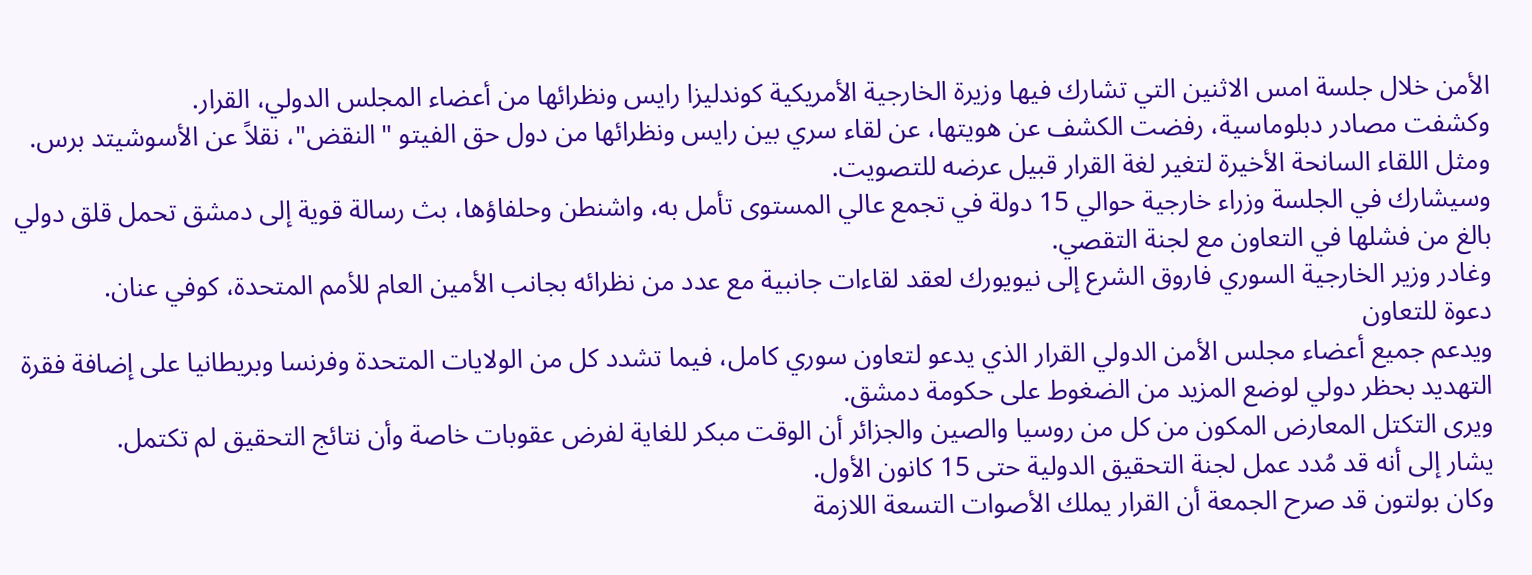الأمن خلال جلسة امس الاثنين التي تشارك فيها وزيرة الخارجية الأمريكية كوندليزا رايس ونظرائها من أعضاء المجلس الدولي، القرار.
وكشفت مصادر دبلوماسية، رفضت الكشف عن هويتها، عن لقاء سري بين رايس ونظرائها من دول حق الفيتو "النقض"، نقلاً عن الأسوشيتد برس.
ومثل اللقاء السانحة الأخيرة لتغير لغة القرار قبيل عرضه للتصويت.
وسيشارك في الجلسة وزراء خارجية حوالي 15 دولة في تجمع عالي المستوى تأمل به، واشنطن وحلفاؤها، بث رسالة قوية إلى دمشق تحمل قلق دولي بالغ من فشلها في التعاون مع لجنة التقصي.
وغادر وزير الخارجية السوري فاروق الشرع إلى نيويورك لعقد لقاءات جانبية مع عدد من نظرائه بجانب الأمين العام للأمم المتحدة، كوفي عنان.
دعوة للتعاون
ويدعم جميع أعضاء مجلس الأمن الدولي القرار الذي يدعو لتعاون سوري كامل، فيما تشدد كل من الولايات المتحدة وفرنسا وبريطانيا على إضافة فقرة التهديد بحظر دولي لوضع المزيد من الضغوط على حكومة دمشق.
ويرى التكتل المعارض المكون من كل من روسيا والصين والجزائر أن الوقت مبكر للغاية لفرض عقوبات خاصة وأن نتائج التحقيق لم تكتمل.
يشار إلى أنه قد مُدد عمل لجنة التحقيق الدولية حتى 15 كانون الأول.
وكان بولتون قد صرح الجمعة أن القرار يملك الأصوات التسعة اللازمة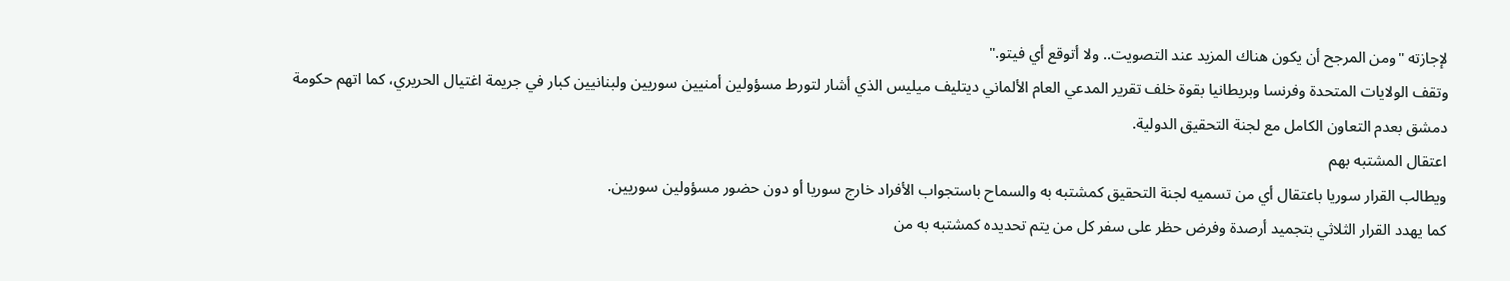لإجازته "ومن المرجح أن يكون هناك المزيد عند التصويت.. ولا أتوقع أي فيتو."
وتقف الولايات المتحدة وفرنسا وبريطانيا بقوة خلف تقرير المدعي العام الألماني ديتليف ميليس الذي أشار لتورط مسؤولين أمنيين سوريين ولبنانيين كبار في جريمة اغتيال الحريري، كما اتهم حكومة دمشق بعدم التعاون الكامل مع لجنة التحقيق الدولية.
اعتقال المشتبه بهم
ويطالب القرار سوريا باعتقال أي من تسميه لجنة التحقيق كمشتبه به والسماح باستجواب الأفراد خارج سوريا أو دون حضور مسؤولين سوريين.
كما يهدد القرار الثلاثي بتجميد أرصدة وفرض حظر على سفر كل من يتم تحديده كمشتبه به من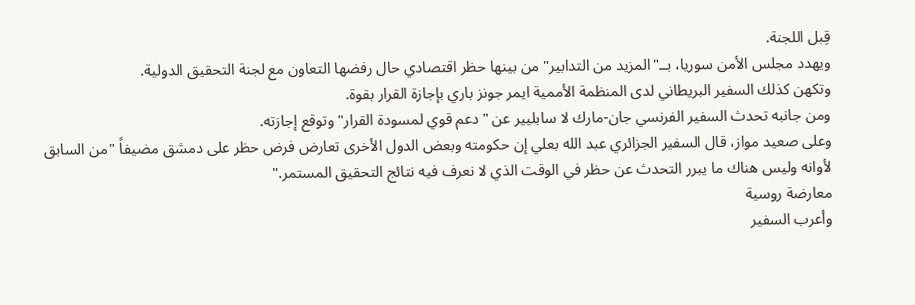قِبل اللجنة.
ويهدد مجلس الأمن سوريا، بــ"المزيد من التدابير" من بينها حظر اقتصادي حال رفضها التعاون مع لجنة التحقيق الدولية.
وتكهن كذلك السفير البريطاني لدى المنظمة الأممية ايمر جونز باري بإجازة القرار بقوة.
ومن جانبه تحدث السفير الفرنسي جان-مارك لا سابليير عن "دعم قوي لمسودة القرار" وتوقع إجازته.
وعلى صعيد مواز، قال السفير الجزائري عبد الله بعلي إن حكومته وبعض الدول الأخرى تعارض فرض حظر على دمشق مضيفاً "من السابق لأوانه وليس هناك ما يبرر التحدث عن حظر في الوقت الذي لا نعرف فيه نتائج التحقيق المستمر."
معارضة روسية
وأعرب السفير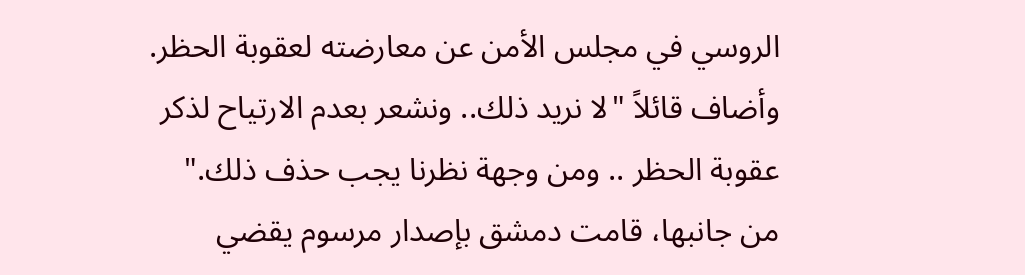الروسي في مجلس الأمن عن معارضته لعقوبة الحظر.
وأضاف قائلاً "لا نريد ذلك.. ونشعر بعدم الارتياح لذكر عقوبة الحظر .. ومن وجهة نظرنا يجب حذف ذلك."
من جانبها، قامت دمشق بإصدار مرسوم يقضي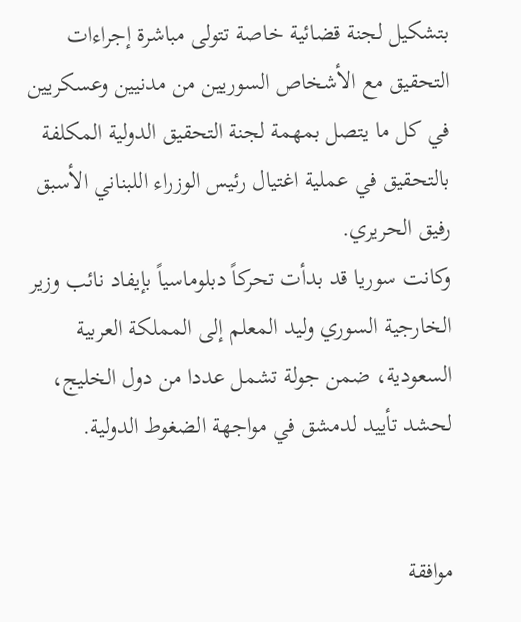بتشكيل لجنة قضائية خاصة تتولى مباشرة إجراءات التحقيق مع الأشخاص السوريين من مدنيين وعسكريين في كل ما يتصل بمهمة لجنة التحقيق الدولية المكلفة بالتحقيق في عملية اغتيال رئيس الوزراء اللبناني الأسبق رفيق الحريري.
وكانت سوريا قد بدأت تحركاً دبلوماسياً بإيفاد نائب وزير الخارجية السوري وليد المعلم إلى المملكة العربية السعودية، ضمن جولة تشمل عددا من دول الخليج، لحشد تأييد لدمشق في مواجهة الضغوط الدولية.


موافقة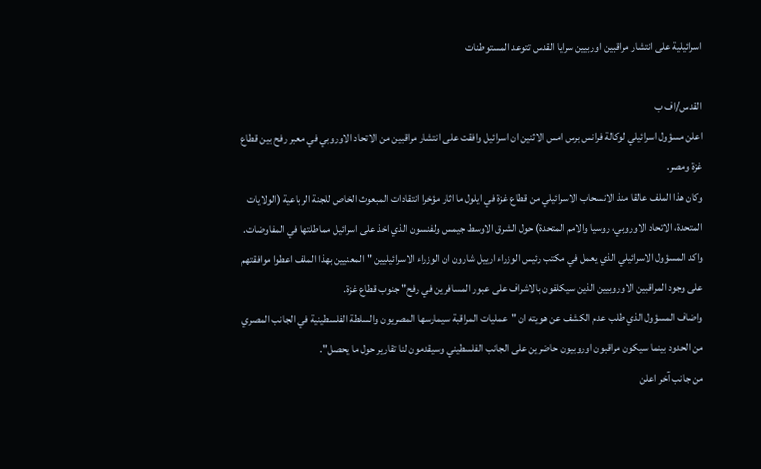اسرائيلية على انتشار مراقبين اوربيين سرايا القدس تتوعد المستوطنات

القدس/اف ب
اعلن مسؤول اسرائيلي لوكالة فرانس برس امس الاثنين ان اسرائيل وافقت على انتشار مراقبين من الاتحاد الاوروبي في معبر رفح بين قطاع غزة ومصر.
وكان هذا الملف عالقا منذ الانسحاب الاسرائيلي من قطاع غزة في ايلول ما اثار مؤخرا انتقادات المبعوث الخاص للجنة الرباعية (الولايات المتحدة، الاتحاد الاوروبي، روسيا والامم المتحدة) حول الشرق الاوسط جيمس ولفنسون الذي اخذ على اسرائيل مماطلتها في المفاوضات.
واكد المسؤول الاسرائيلي الذي يعمل في مكتب رئيس الوزراء ارييل شارون ان الوزراء الاسرائيليين "المعنيين بهذا الملف اعطوا موافقتهم على وجود المراقبين الاوروبيين الذين سيكلفون بالاشراف على عبور المسافرين في رفح" جنوب قطاع غزة.
واضاف المسؤول الذي طلب عدم الكشف عن هويته ان "عمليات المراقبة سيمارسها المصريون والسلطة الفلسطينية في الجانب المصري من الحدود بينما سيكون مراقبون اوروبيون حاضرين على الجانب الفلسطيني وسيقدمون لنا تقارير حول ما يحصل".
من جانب آخر اعلن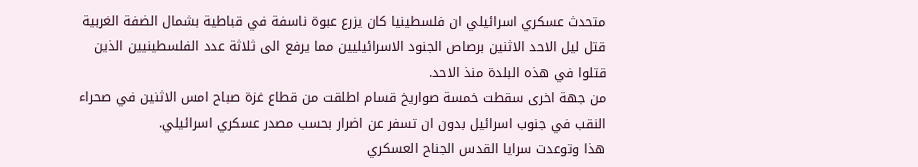متحدث عسكري اسرائيلي ان فلسطينيا كان يزرع عبوة ناسفة في قباطية بشمال الضفة الغربية قتل ليل الاحد الاثنين برصاص الجنود الاسرائيليين مما يرفع الى ثلاثة عدد الفلسطينيين الذين قتلوا في هذه البلدة منذ الاحد.
من جهة اخرى سقطت خمسة صواريخ قسام اطلقت من قطاع غزة صباح امس الاثنين في صحراء النقب في جنوب اسرائيل بدون ان تسفر عن اضرار بحسب مصدر عسكري اسرائيلي.
هذا وتوعدت سرايا القدس الجناح العسكري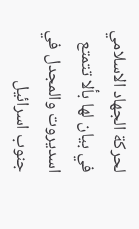لحركة الجهاد الاسلامي في بيان لها بألا تتمتع اسديروت والمجدل في جنوب اسرائيل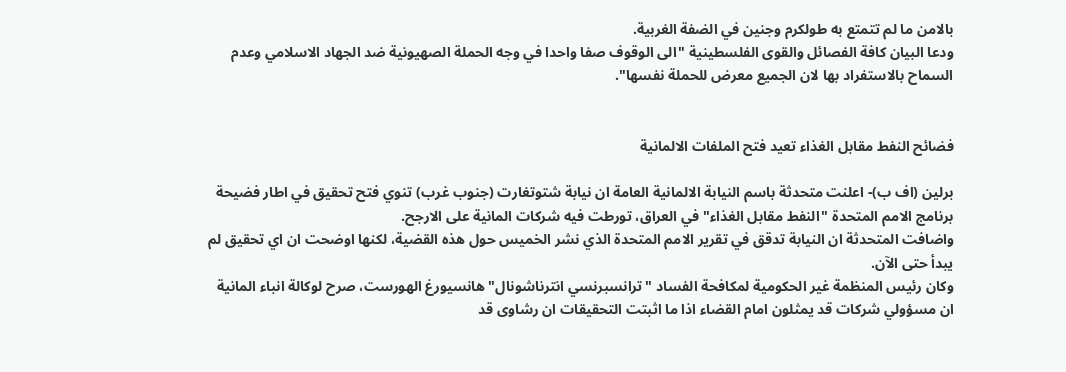بالامن ما لم تتمتع به طولكرم وجنين في الضفة الغربية.
ودعا البيان كافة الفصائل والقوى الفلسطينية "الى الوقوف صفا واحدا في وجه الحملة الصهيونية ضد الجهاد الاسلامي وعدم السماح بالاستفراد بها لان الجميع معرض للحملة نفسها".


فضائح النفط مقابل الغذاء تعيد فتح الملفات الالمانية

برلين (اف ب)- اعلنت متحدثة باسم النيابة الالمانية العامة ان نيابة شتوتغارت (جنوب غرب) تنوي فتح تحقيق في اطار فضيحة برنامج الامم المتحدة "النفط مقابل الغذاء" في العراق، تورطت فيه شركات المانية على الارجح.
واضافت المتحدثة ان النيابة تدقق في تقرير الامم المتحدة الذي نشر الخميس حول هذه القضية، لكنها اوضحت ان اي تحقيق لم يبدأ حتى الآن.
وكان رئيس المنظمة غير الحكومية لمكافحة الفساد "ترانسبرنسي انترناشونال" هانسيورغ الهورست، صرح لوكالة انباء المانية ان مسؤولي شركات قد يمثلون امام القضاء اذا ما اثبتت التحقيقات ان رشاوى قد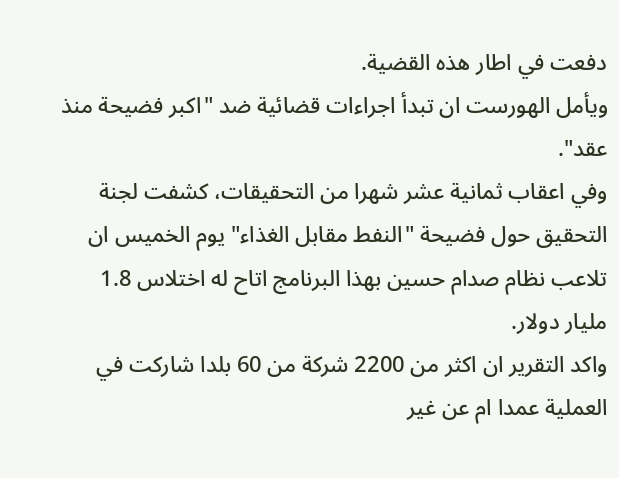دفعت في اطار هذه القضية.
ويأمل الهورست ان تبدأ اجراءات قضائية ضد "اكبر فضيحة منذ عقد".
وفي اعقاب ثمانية عشر شهرا من التحقيقات، كشفت لجنة التحقيق حول فضيحة "النفط مقابل الغذاء" يوم الخميس ان تلاعب نظام صدام حسين بهذا البرنامج اتاح له اختلاس 1.8 مليار دولار.
واكد التقرير ان اكثر من 2200 شركة من 60 بلدا شاركت في العملية عمدا ام عن غير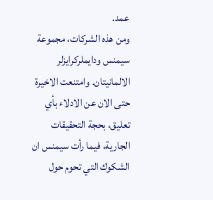عمد.
ومن هذه الشركات، مجموعة سيمنس ودايملركرايزلر الالمانيتان. وامتنعت الاخيرة حتى الان عن الادلاء بأي تعليق، بحجة التحقيقات الجارية، فيما رأت سيمنس ان الشكوك التي تحوم حول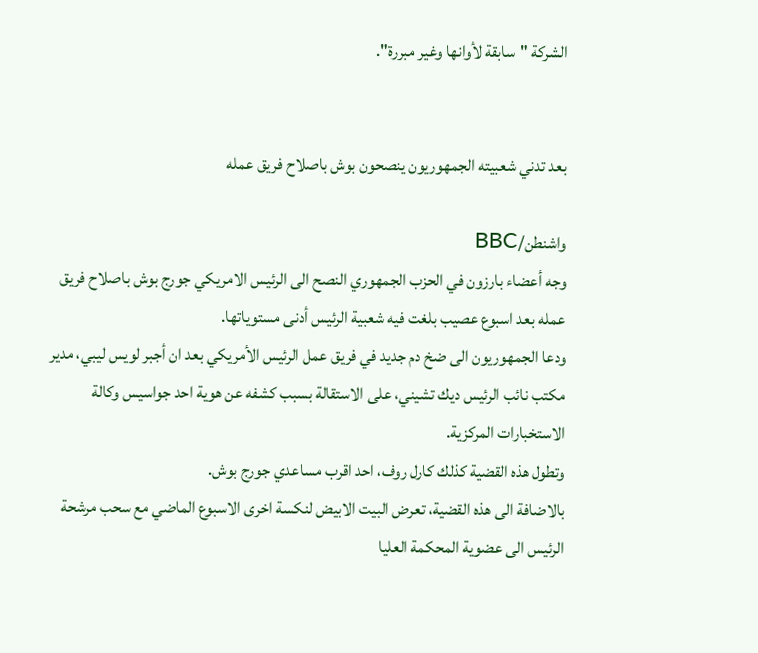الشركة "سابقة لأوانها وغير مبررة".


بعد تدني شعبيته الجمهوريون ينصحون بوش باصلاح فريق عمله

واشنطن/BBC
وجه أعضاء بارزون في الحزب الجمهوري النصح الى الرئيس الامريكي جورج بوش باصلاح فريق عمله بعد اسبوع عصيب بلغت فيه شعبية الرئيس أدنى مستوياتها.
ودعا الجمهوريون الى ضخ دم جديد في فريق عمل الرئيس الأمريكي بعد ان أجبر لويس ليبي، مدير مكتب نائب الرئيس ديك تشيني، على الاستقالة بسبب كشفه عن هوية احد جواسيس وكالة الاستخبارات المركزية.
وتطول هذه القضية كذلك كارل روف، احد اقرب مساعدي جورج بوش.
بالاضافة الى هذه القضية، تعرض البيت الابيض لنكسة اخرى الاسبوع الماضي مع سحب مرشحة الرئيس الى عضوية المحكمة العليا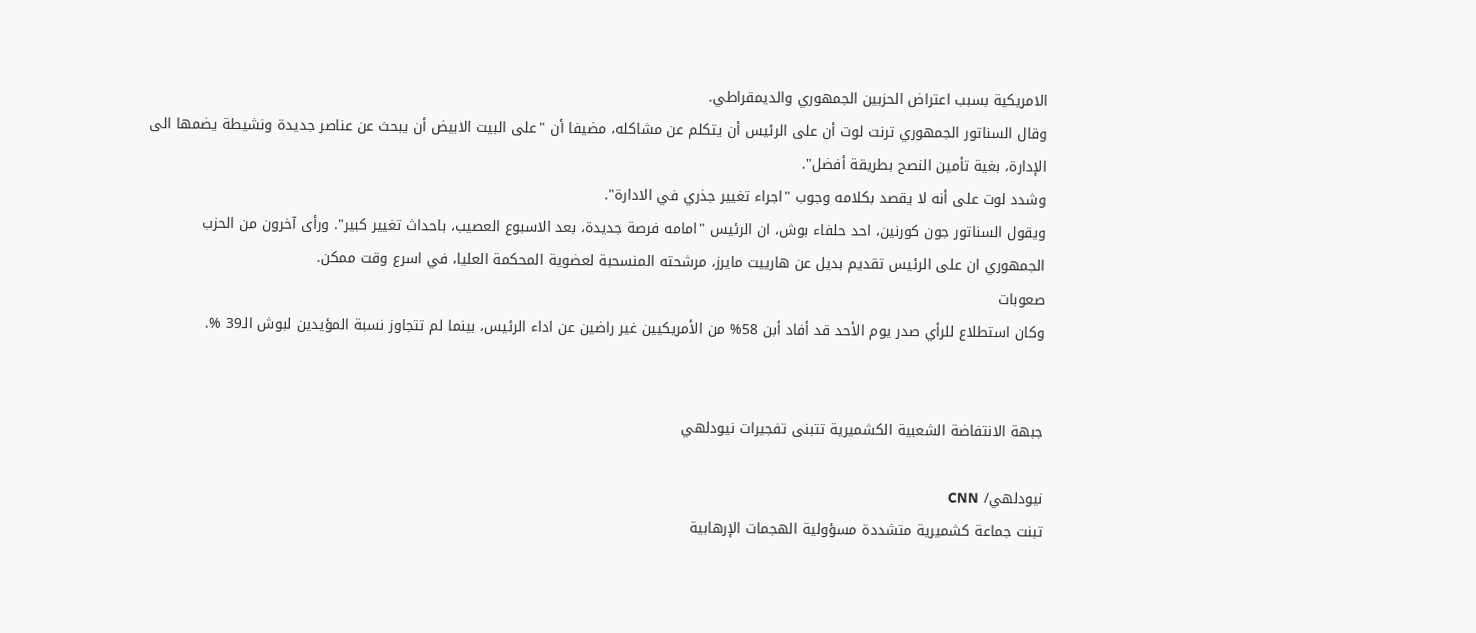الامريكية بسبب اعتراض الحزبين الجمهوري والديمقراطي.
وقال السناتور الجمهوري ترنت لوت أن على الرئيس أن يتكلم عن مشاكله، مضيفا أن "على البيت الابيض أن يبحث عن عناصر جديدة ونشيطة يضمها الى الإدارة، بغية تأمين النصح بطريقة أفضل".
وشدد لوت على أنه لا يقصد بكلامه وجوب "اجراء تغيير جذري في الادارة".
ويقول السناتور جون كورنين، احد حلفاء بوش، ان الرئيس "امامه فرصة جديدة، بعد الاسبوع العصيب، باحداث تغيير كبير". ورأى آخرون من الحزب الجمهوري ان على الرئيس تقديم بديل عن هارييت مايرز، مرشحته المنسحبة لعضوية المحكمة العليا، في اسرع وقت ممكن.
صعوبات
وكان استطلاع للرأي صدر يوم الأحد قد أفاد أبن 58% من الأمريكيين غير راضين عن اداء الرئيس، بينما لم تتجاوز نسبة المؤيدين لبوش الـ39 %.


جبهة الانتفاضة الشعبية الكشميرية تتبنى تفجيرات نيودلهي

نيودلهي/ CNN
تبنت جماعة كشميرية متشددة مسؤولية الهجمات الإرهابية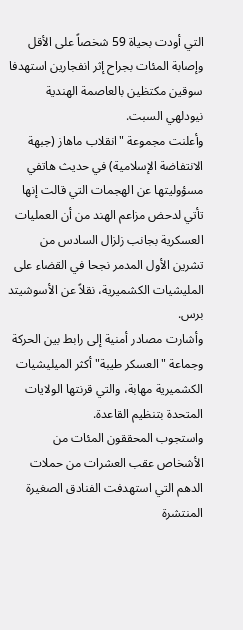التي أودت بحياة 59 شخصاً على الأقل وإصابة المئات بجراح إثر انفجارين استهدفا سوقين مكتظين بالعاصمة الهندية نيودلهي السبت.
وأعلنت مجموعة "انقلاب ماهاز (جبهة الانتفاضة الإسلامية) في حديث هاتفي مسؤوليتها عن الهجمات التي قالت إنها تأتي لدحض مزاعم الهند من أن العمليات العسكرية بجانب زلزال السادس من تشرين الأول المدمر نجحا في القضاء على المليشيات الكشميرية، نقلاً عن الأسوشيتد برس.
وأشارت مصادر أمنية إلى رابط بين الحركة وجماعة "العسكر طيبة" أكثر الميليشيات الكشميرية مهابة، والتي قرنتها الولايات المتحدة بتنظيم القاعدة.
واستجوب المحققون المئات من الأشخاص عقب العشرات من حملات الدهم التي استهدفت الفنادق الصغيرة المنتشرة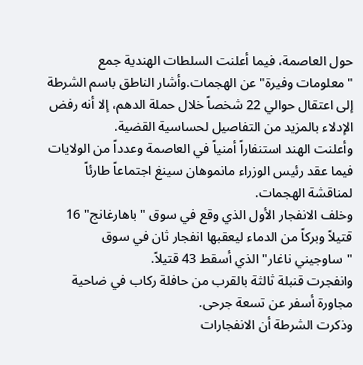حول العاصمة، فيما أعلنت السلطات الهندية جمع "معلومات وفيرة" عن الهجمات.وأشار الناطق باسم الشرطة إلى اعتقال حوالي 22 شخصاً خلال حملة الدهم، إلا أنه رفض الإدلاء بالمزيد من التفاصيل لحساسية القضية.
وأعلنت الهند استنفاراً أمنياً في العاصمة وعدداً من الولايات فيما عقد رئيس الوزراء مانموهان سينغ اجتماعاً طارئاً لمناقشة الهجمات.
وخلف الانفجار الأول الذي وقع في سوق "باهارغانج" 16 قتيلاً وبركاً من الدماء ليعقبها انفجار ثان في سوق "ساوجيني ناغار" الذي أسقط 43 قتيلاً.
وانفجرت قنبلة ثالثة بالقرب من حافلة ركاب في ضاحية مجاورة أسفر عن تسعة جرحى.
وذكرت الشرطة أن الانفجارات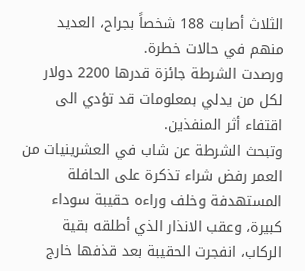الثلاث أصابت 188 شخصاً بجراح، العديد منهم في حالات خطرة.
ورصدت الشرطة جائزة قدرها 2200 دولار لكل من يدلي بمعلومات قد تؤدي الى اقتفاء أثر المنفذين.
وتبحث الشرطة عن شاب في العشرينيات من العمر رفض شراء تذكرة على الحافلة المستهدفة وخلف وراءه حقيبة سوداء كبيرة، وعقب الانذار الذي أطلقه بقية الركاب، انفجرت الحقيبة بعد قذفها خارج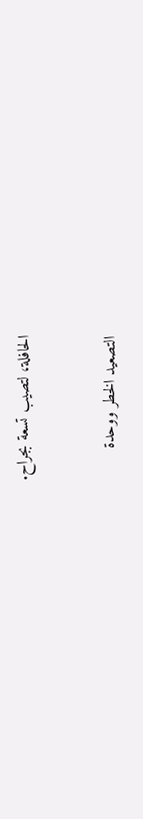الحافلة، لتصيب تسعة بجراح.


التصعيد الخطر ووحدة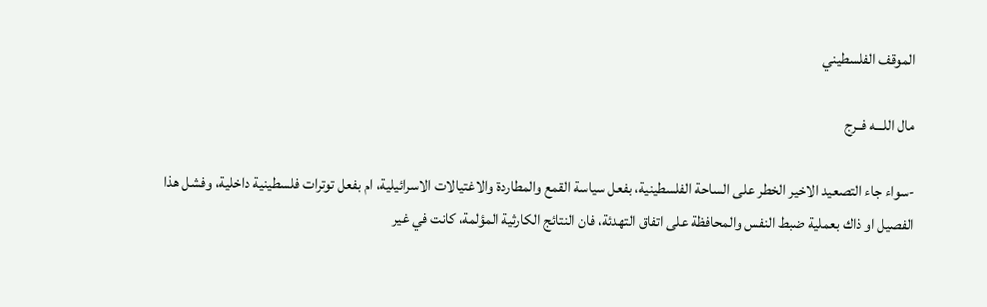الموقف الفلسطيني

مال اللـــه فــرج

-سواء جاء التصعيد الاخير الخطر على الساحة الفلسطينية، بفعل سياسة القمع والمطاردة والاغتيالات الاسرائيلية، ام بفعل توترات فلسطينية داخلية، وفشل هذا الفصيل او ذاك بعملية ضبط النفس والمحافظة على اتفاق التهدئة، فان النتائج الكارثية المؤلمة، كانت في غير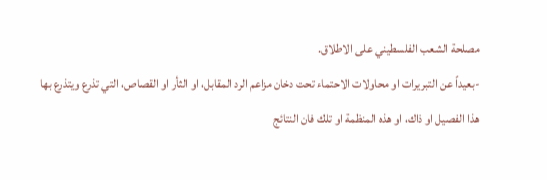مصلحة الشعب الفلسطيني على الاطلاق.
-بعيداً عن التبريرات او محاولات الاحتماء تحت دخان مزاعم الرد المقابل، او الثأر او القصاص، التي تذرع ويتذرع بها هذا الفصيل او ذاك، او هذه المنظمة او تلك فان النتائج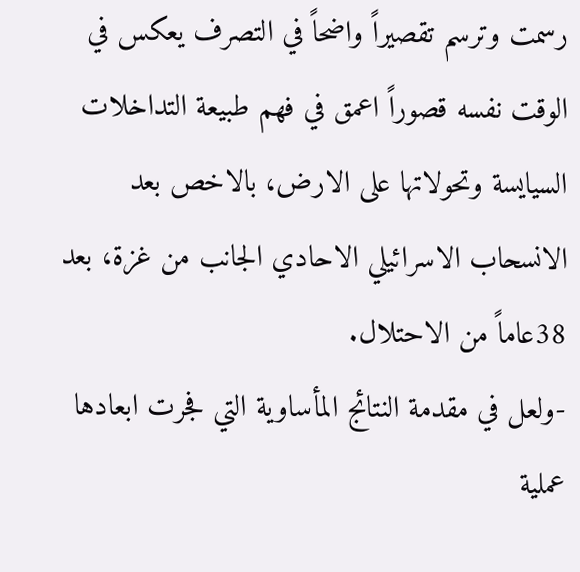رسمت وترسم تقصيراً واضحاً في التصرف يعكس في الوقت نفسه قصوراً اعمق في فهم طبيعة التداخلات السيايسة وتحولاتها على الارض، بالاخص بعد الانسحاب الاسرائيلي الاحادي الجانب من غزة، بعد 38عاماً من الاحتلال.
-ولعل في مقدمة النتائج المأساوية التي فجرت ابعادها عملية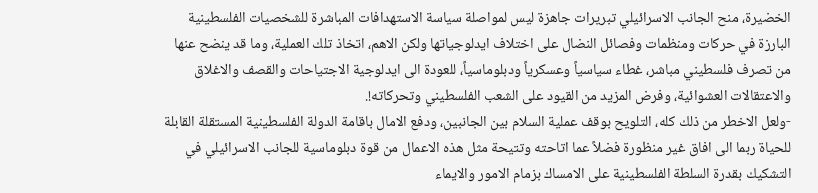الخضيرة، منح الجانب الاسرائيلي تبريرات جاهزة ليس لمواصلة سياسة الاستهدافات المباشرة للشخصيات الفلسطينية البارزة في حركات ومنظمات وفصائل النضال على اختلاف ايدلوجياتها ولكن الاهم، اتخاذ تلك العملية، وما قد ينضح عنها من تصرف فلسطيني مباشر، غطاء سياسياً وعسكرياً ودبلوماسياً، للعودة الى ايدلوجية الاجتياحات والقصف والاغلاق والاعتقالات العشوائية، وفرض المزيد من القيود على الشعب الفلسطيني وتحركاته!.
-ولعل الاخطر من ذلك كله، التلويح بوقف عملية السلام بين الجانبين، ودفع الامال باقامة الدولة الفلسطينية المستقلة القابلة للحياة ربما الى افاق غير منظورة فضلاً عما اتاحته وتتيحة مثل هذه الاعمال من قوة دبلوماسية للجانب الاسرائيلي في التشكيك بقدرة السلطة الفلسطينية على الامساك بزمام الامور والايماء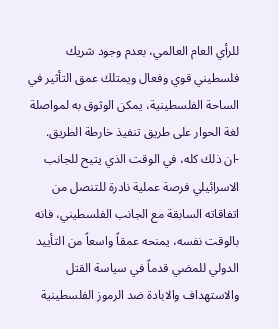للرأي العام العالمي، بعدم وجود شريك فلسطيني قوي وفعال ويمتلك عمق التأثير في الساحة الفلسطينية، يمكن الوثوق به لمواصلة لغة الحوار على طريق تنفيذ خارطة الطريق.
-ان ذلك كله، في الوقت الذي يتيح للجانب الاسرائيلي فرصة عملية نادرة للتنصل من اتفاقاته السابقة مع الجانب الفلسطيني، فانه بالوقت نفسه، يمنحه عمقاً واسعاً من التأييد الدولي للمضي قدماً في سياسة القتل والاستهداف والابادة ضد الرموز الفلسطينية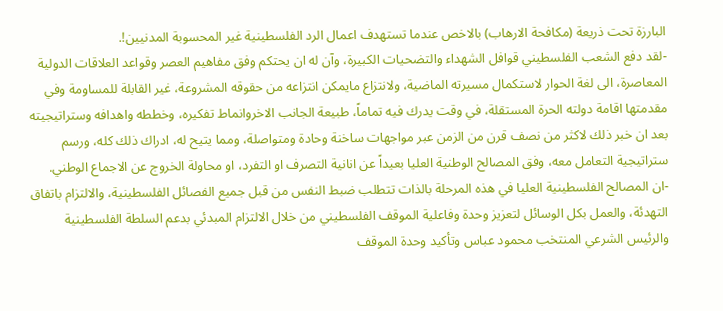البارزة تحت ذريعة (مكافحة الارهاب) بالاخص عندما تستهدف اعمال الرد الفلسطينية غير المحسوبة المدنيين!.
-لقد دفع الشعب الفلسطيني قوافل الشهداء والتضحيات الكبيرة، وآن له ان يحتكم وفق مفاهيم العصر وقواعد العلاقات الدولية المعاصرة، الى لغة الحوار لاستكمال مسيرته الماضية، ولانتزاع مايمكن انتزاعه من حقوقه المشروعة، غير القابلة للمساومة وفي مقدمتها اقامة دولته الحرة المستقلة، في وقت يدرك فيه تماماً، طبيعة الجانب الاخروانماط تفكيره، وخططه واهدافه وستراتيجيته بعد ان خبر ذلك لاكثر من نصف قرن من الزمن عبر مواجهات ساخنة وحادة ومتواصلة، ومما يتيح له، ادراك ذلك كله، ورسم ستراتيجية التعامل معه، وفق المصالح الوطنية العليا بعيداً عن انانية التصرف او التفرد، او محاولة الخروج عن الاجماع الوطني.
-ان المصالح الفلسطينية العليا في هذه المرحلة بالذات تتطلب ضبط النفس من قبل جميع الفصائل الفلسطينية، والالتزام باتفاق التهدئة، والعمل بكل الوسائل لتعزيز وحدة وفاعلية الموقف الفلسطيني من خلال الالتزام المبدئي بدعم السلطة الفلسطينية والرئيس الشرعي المنتخب محمود عباس وتأكيد وحدة الموقف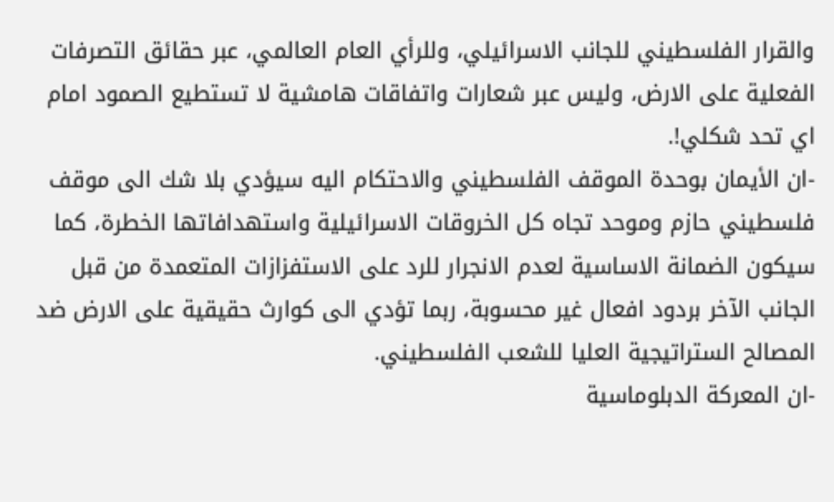والقرار الفلسطيني للجانب الاسرائيلي، وللرأي العام العالمي، عبر حقائق التصرفات الفعلية على الارض، وليس عبر شعارات واتفاقات هامشية لا تستطيع الصمود امام اي تحد شكلي!.
-ان الأيمان بوحدة الموقف الفلسطيني والاحتكام اليه سيؤدي بلا شك الى موقف فلسطيني حازم وموحد تجاه كل الخروقات الاسرائيلية واستهدافاتها الخطرة، كما سيكون الضمانة الاساسية لعدم الانجرار للرد على الاستفزازات المتعمدة من قبل الجانب الآخر بردود افعال غير محسوبة، ربما تؤدي الى كوارث حقيقية على الارض ضد المصالح الستراتيجية العليا للشعب الفلسطيني.
-ان المعركة الدبلوماسية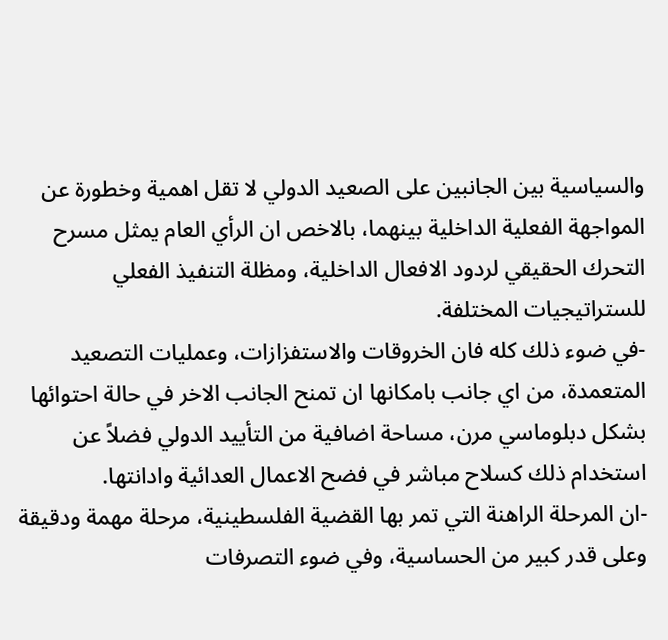والسياسية بين الجانبين على الصعيد الدولي لا تقل اهمية وخطورة عن المواجهة الفعلية الداخلية بينهما، بالاخص ان الرأي العام يمثل مسرح التحرك الحقيقي لردود الافعال الداخلية، ومظلة التنفيذ الفعلي للستراتيجيات المختلفة.
-في ضوء ذلك كله فان الخروقات والاستفزازات، وعمليات التصعيد المتعمدة، من اي جانب بامكانها ان تمنح الجانب الاخر في حالة احتوائها بشكل دبلوماسي مرن، مساحة اضافية من التأييد الدولي فضلاً عن استخدام ذلك كسلاح مباشر في فضح الاعمال العدائية وادانتها.
-ان المرحلة الراهنة التي تمر بها القضية الفلسطينية، مرحلة مهمة ودقيقة وعلى قدر كبير من الحساسية، وفي ضوء التصرفات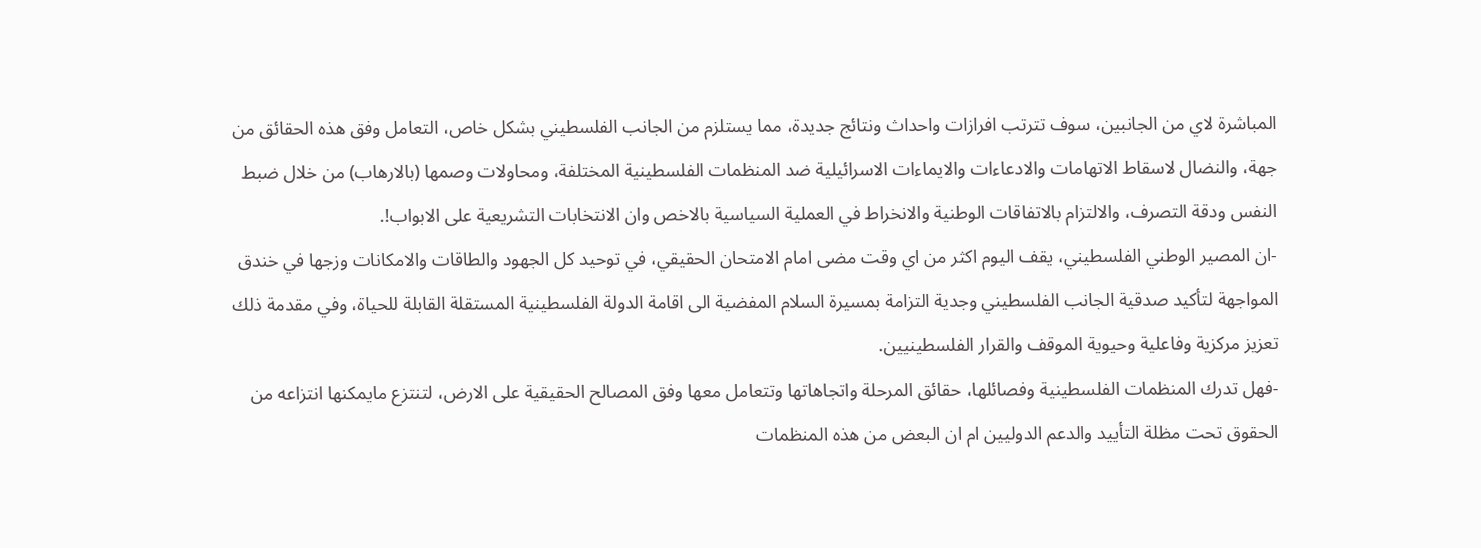المباشرة لاي من الجانبين، سوف تترتب افرازات واحداث ونتائج جديدة، مما يستلزم من الجانب الفلسطيني بشكل خاص، التعامل وفق هذه الحقائق من جهة، والنضال لاسقاط الاتهامات والادعاءات والايماءات الاسرائيلية ضد المنظمات الفلسطينية المختلفة، ومحاولات وصمها (بالارهاب) من خلال ضبط النفس ودقة التصرف، والالتزام بالاتفاقات الوطنية والانخراط في العملية السياسية بالاخص وان الانتخابات التشريعية على الابواب!.
-ان المصير الوطني الفلسطيني، يقف اليوم اكثر من اي وقت مضى امام الامتحان الحقيقي، في توحيد كل الجهود والطاقات والامكانات وزجها في خندق المواجهة لتأكيد صدقية الجانب الفلسطيني وجدية التزامة بمسيرة السلام المفضية الى اقامة الدولة الفلسطينية المستقلة القابلة للحياة، وفي مقدمة ذلك تعزيز مركزية وفاعلية وحيوية الموقف والقرار الفلسطينيين.
-فهل تدرك المنظمات الفلسطينية وفصائلها، حقائق المرحلة واتجاهاتها وتتعامل معها وفق المصالح الحقيقية على الارض، لتنتزع مايمكنها انتزاعه من الحقوق تحت مظلة التأييد والدعم الدوليين ام ان البعض من هذه المنظمات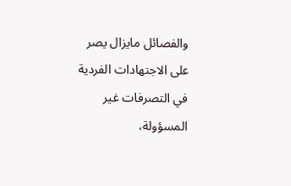والفصائل مايزال يصر على الاجتهادات الفردية في التصرفات غير المسؤولة،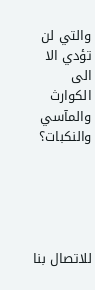والتي لن تؤدي الا الى الكوارث والمآسي والنكبات؟





للاتصال بنا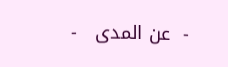-  عن المدى   -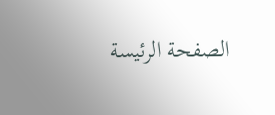الصفحة الرئيسة